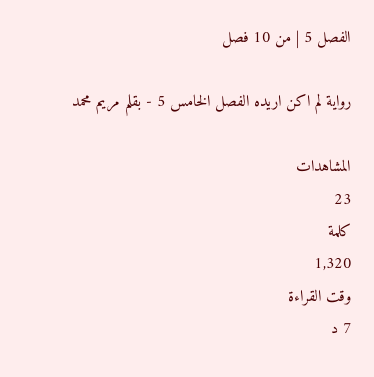الفصل 5 | من 10 فصل

رواية لم اكن اريده الفصل الخامس 5 - بقلم مريم محمد

المشاهدات
23
كلمة
1,320
وقت القراءة
7 د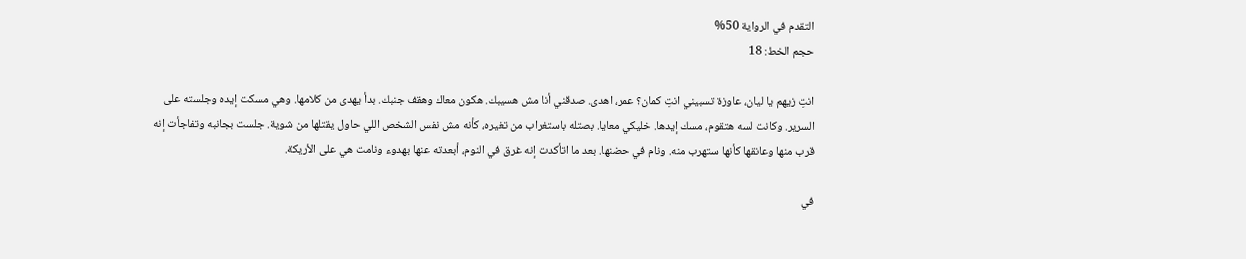التقدم في الرواية 50%
حجم الخط: 18

انتِ زيهم يا ليان، عاوزة تسبيني انتِ كمان؟ عمر، اهدى. صدقني أنا مش هسيبك. هكون معاك وهقف جنبك. بدأ يهدى من كلامها. وهي مسكت إيده وجلسته على السرير. وكانت لسه هتقوم، مسك إيدها. خليكي معايا. بصتله باستغراب من تغيره، كأنه مش نفس الشخص اللي حاول يقتلها من شوية. جلست بجانبه وتفاجأت إنه قرب منها وعانقها كأنها ستهرب منه. ونام في حضنها. بعد ما اتأكدت إنه غرق في النوم، أبعدته عنها بهدوء ونامت هي على الأريكة.

في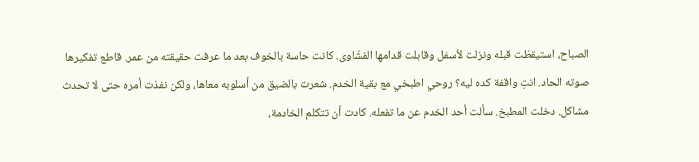الصباح، استيقظت قبله ونزلت لأسفل وقابلت قدامها الفشّاوى. كانت حاسة بالخوف بعد ما عرفت حقيقته من عمر. قاطع تفكيرها صوته الحاد. انتِ واقفة كده ليه؟ روحي اطبخي مع بقية الخدم. شعرت بالضيق من أسلوبه معاها، ولكن نفذت أمره حتى لا تحدث مشاكل. دخلت المطبخ. سألت أحد الخدم عن ما تفعله. كادت أن تتكلم الخادمة،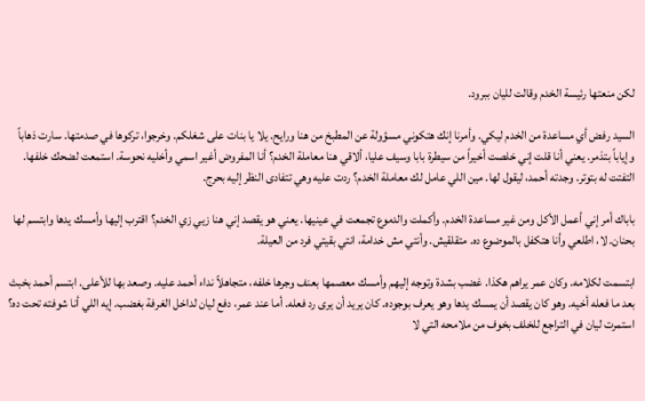لكن منعتها رئيسة الخدم وقالت لليان ببرود.

السيد رفض أي مساعدة من الخدم ليكي. وأمرنا إنك هتكوني مسؤولة عن المطبخ من هنا ورايح. يلا يا بنات على شغلكم. وخرجوا، تركوها في صدمتها. سارت ذهاباً وإياباً بتذمر. يعني أنا قلت إني خلصت أخيراً من سيطرة بابا وسيف عليا، ألاقي هنا معاملة الخدم؟ أنا المفروض أغير اسمي وأخليه نحوسة. استمعت لضحك خلفها. التفتت له بتوتر. وجدته أحمد، ليقول لها. مين اللي عامل لك معاملة الخدم؟ ردت عليه وهي تتفادى النظر إليه بحرج.

باباك أمر إني أعمل الأكل ومن غير مساعدة الخدم. وأكملت والدموع تجمعت في عينيها. يعني هو يقصد إني هنا زيي زي الخدم؟ اقترب إليها وأمسك يدها وابتسم لها بحنان. لا، اطلعي وأنا هتكفل بالموضوع ده. متقلقيش. وأنتي مش خدامة، انتي بقيتي فرد من العيلة.

ابتسمت لكلامه. وكان عمر يراهم هكذا. غضب بشدة وتوجه إليهم وأمسك معصمها بعنف وجرها خلفه، متجاهلاً نداء أحمد عليه. وصعد بها للأعلى. ابتسم أحمد بخبث بعد ما فعله أخيه. وهو كان يقصد أن يمسك يدها وهو يعرف بوجوده. كان يريد أن يرى رد فعله. أما عند عمر، دفع ليان لداخل الغرفة بغضب. إيه اللي أنا شوفته تحت ده؟ استمرت ليان في التراجع للخلف بخوف من ملامحه التي لا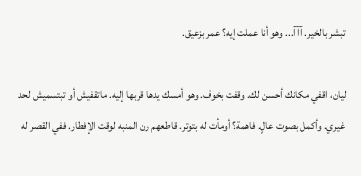تبشر بالخير. آآآ... وهو أنا عملت إيه؟ عمر بزعيق.

ليان، اقفي مكانك أحسن لك. وقفت بخوف. وهو أمسك يدها قربها إليه. ماتقفيش أو تبتسميش لحد غيري. وأكمل بصوت عالٍ. فاهمة؟ أومأت له بتوتر. قاطعهم رن المنبه لوقت الإفطار. ففي القصر له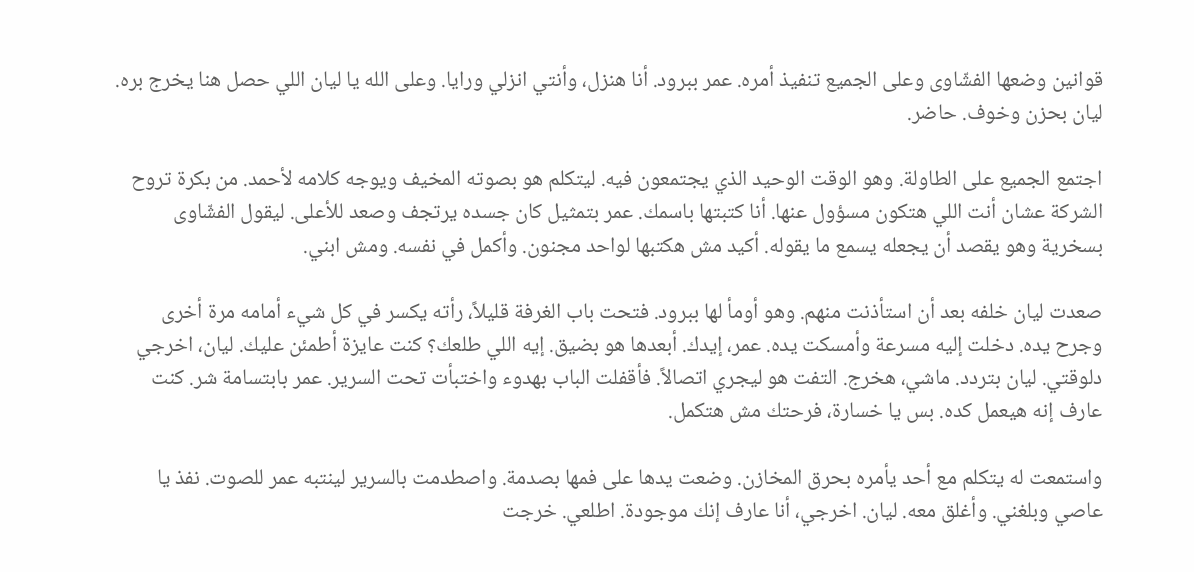قوانين وضعها الفشّاوى وعلى الجميع تنفيذ أمره. عمر ببرود. أنا هنزل، وأنتي انزلي ورايا. وعلى الله يا ليان اللي حصل هنا يخرج بره. ليان بحزن وخوف. حاضر.

اجتمع الجميع على الطاولة. وهو الوقت الوحيد الذي يجتمعون فيه. ليتكلم هو بصوته المخيف ويوجه كلامه لأحمد. من بكرة تروح الشركة عشان أنت اللي هتكون مسؤول عنها. أنا كتبتها باسمك. عمر بتمثيل كان جسده يرتجف وصعد للأعلى. ليقول الفشّاوى بسخرية وهو يقصد أن يجعله يسمع ما يقوله. أكيد مش هكتبها لواحد مجنون. وأكمل في نفسه. ومش ابني.

صعدت ليان خلفه بعد أن استأذنت منهم. وهو أومأ لها ببرود. فتحت باب الغرفة قليلاً، رأته يكسر في كل شيء أمامه مرة أخرى وجرح يده. دخلت إليه مسرعة وأمسكت يده. عمر، إيدك. أبعدها هو بضيق. إيه اللي طلعك؟ كنت عايزة أطمئن عليك. ليان، اخرجي دلوقتي. ليان بتردد. ماشي، هخرج. التفت هو ليجري اتصالاً. فأقفلت الباب بهدوء واختبأت تحت السرير. عمر بابتسامة شر. كنت عارف إنه هيعمل كده. بس يا خسارة، فرحتك مش هتكمل.

واستمعت له يتكلم مع أحد يأمره بحرق المخازن. وضعت يدها على فمها بصدمة. واصطدمت بالسرير لينتبه عمر للصوت. نفذ يا عاصي وبلغني. وأغلق معه. ليان. اخرجي، أنا عارف إنك موجودة. اطلعي. خرجت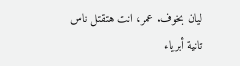ليان بخوف. عمر، انت هتقتل ناس تانية أبرياء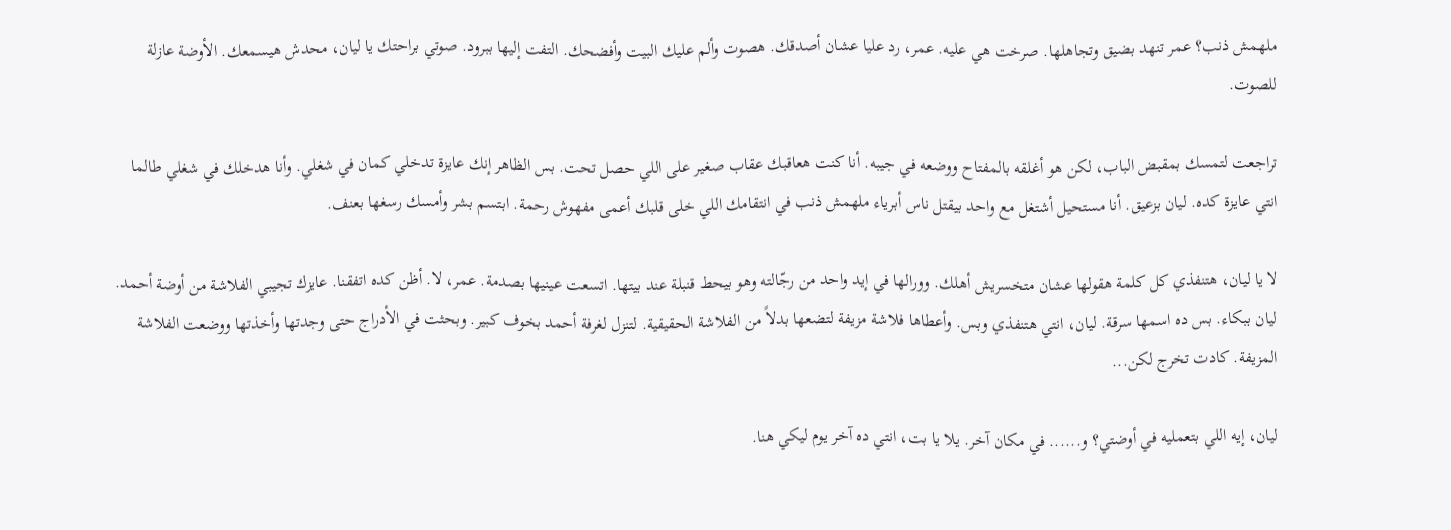ملهمش ذنب؟ عمر تنهد بضيق وتجاهلها. صرخت هي عليه. عمر، رد عليا عشان أصدقك. هصوت وألم عليك البيت وأفضحك. التفت إليها ببرود. صوتي براحتك يا ليان، محدش هيسمعك. الأوضة عازلة للصوت.

تراجعت لتمسك بمقبض الباب، لكن هو أغلقه بالمفتاح ووضعه في جيبه. أنا كنت هعاقبك عقاب صغير على اللي حصل تحت. بس الظاهر إنك عايزة تدخلي كمان في شغلي. وأنا هدخلك في شغلي طالما انتي عايزة كده. ليان بزعيق. أنا مستحيل أشتغل مع واحد بيقتل ناس أبرياء ملهمش ذنب في انتقامك اللي خلى قلبك أعمى مفهوش رحمة. ابتسم بشر وأمسك رسغها بعنف.

لا يا ليان، هتنفذي كل كلمة هقولها عشان متخسريش أهلك. وورالها في إيد واحد من رجّالته وهو بيحط قنبلة عند بيتها. اتسعت عينيها بصدمة. عمر، لا. أظن كده اتفقنا. عايزك تجيبي الفلاشة من أوضة أحمد. ليان ببكاء. بس ده اسمها سرقة. ليان، انتي هتنفذي وبس. وأعطاها فلاشة مزيفة لتضعها بدلاً من الفلاشة الحقيقية. لتنزل لغرفة أحمد بخوف كبير. وبحثت في الأدراج حتى وجدتها وأخذتها ووضعت الفلاشة المزيفة. كادت تخرج لكن...

ليان، إيه اللي بتعمليه في أوضتي؟ و...... في مكان آخر. يلا يا بت، انتي ده آخر يوم ليكي هنا.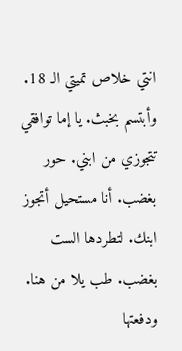انتي خلاص تميتي الـ 18. وأبتسم بخبث. يا إما توافقي تتجوزي من ابني. حور بغضب. أنا مستحيل أتجوز ابنك. لتطردها الست بغضب. طب يلا من هنا. ودفعتها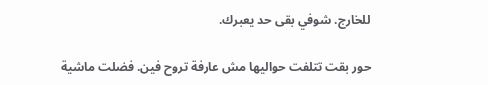للخارج. شوفي بقى حد يعبرك.

حور بقت تتلفت حواليها مش عارفة تروح فين. فضلت ماشية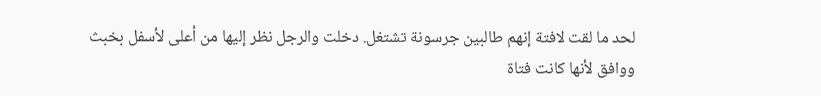لحد ما لقت لافتة إنهم طالبين جرسونة تشتغل. دخلت والرجل نظر إليها من أعلى لأسفل بخبث ووافق لأنها كانت فتاة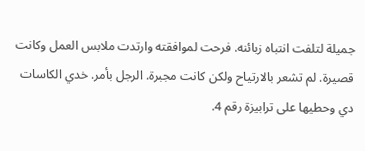جميلة لتلفت انتباه زبائنه. فرحت لموافقته وارتدت ملابس العمل وكانت قصيرة. لم تشعر بالارتياح ولكن كانت مجبرة. الرجل بأمر. خدي الكاسات دي وحطيها على ترابيزة رقم 4.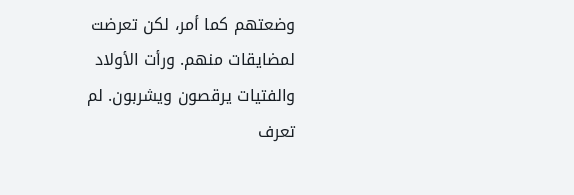وضعتهم كما أمر، لكن تعرضت لمضايقات منهم. ورأت الأولاد والفتيات يرقصون ويشربون. لم تعرف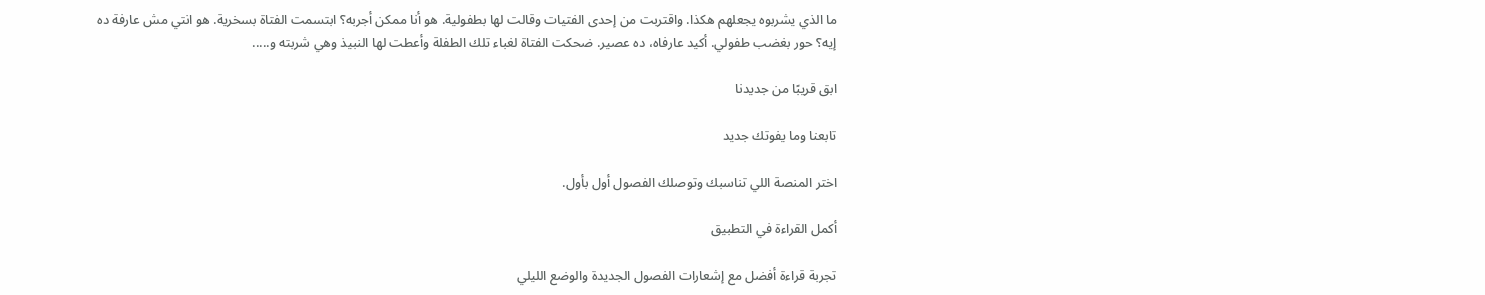ما الذي يشربوه يجعلهم هكذا. واقتربت من إحدى الفتيات وقالت لها بطفولية. هو أنا ممكن أجربه؟ ابتسمت الفتاة بسخرية. هو انتي مش عارفة ده إيه؟ حور بغضب طفولي. أكيد عارفاه، ده عصير. ضحكت الفتاة لغباء تلك الطفلة وأعطت لها النبيذ وهي شربته و.....

ابق قريبًا من جديدنا

تابعنا وما يفوتك جديد

اختر المنصة اللي تناسبك وتوصلك الفصول أول بأول.

أكمل القراءة في التطبيق

تجربة قراءة أفضل مع إشعارات الفصول الجديدة والوضع الليلي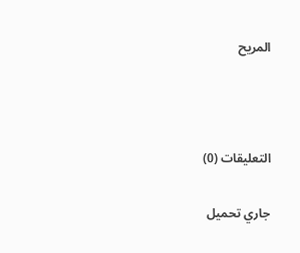المريح



التعليقات (0)

جاري تحميل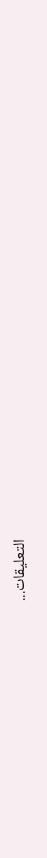التعليقات...